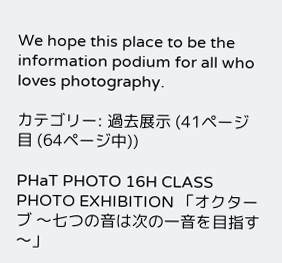We hope this place to be the information podium for all who loves photography.

カテゴリー: 過去展示 (41ページ目 (64ページ中))

PHaT PHOTO 16H CLASS PHOTO EXHIBITION 「オクターブ 〜七つの音は次の一音を目指す〜」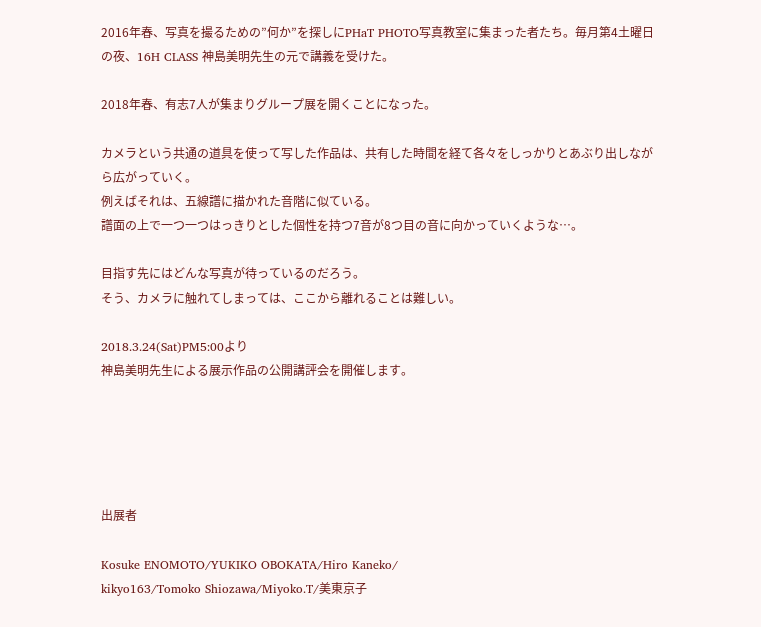2016年春、写真を撮るための”何か”を探しにPHaT PHOTO写真教室に集まった者たち。毎月第4土曜日の夜、16H CLASS 神島美明先生の元で講義を受けた。

2018年春、有志7人が集まりグループ展を開くことになった。

カメラという共通の道具を使って写した作品は、共有した時間を経て各々をしっかりとあぶり出しながら広がっていく。
例えばそれは、五線譜に描かれた音階に似ている。
譜面の上で一つ一つはっきりとした個性を持つ7音が8つ目の音に向かっていくような…。

目指す先にはどんな写真が待っているのだろう。
そう、カメラに触れてしまっては、ここから離れることは難しい。

2018.3.24(Sat)PM5:00より
神島美明先生による展示作品の公開講評会を開催します。





出展者

Kosuke ENOMOTO/YUKIKO OBOKATA/Hiro Kaneko/
kikyo163/Tomoko Shiozawa/Miyoko.T/美東京子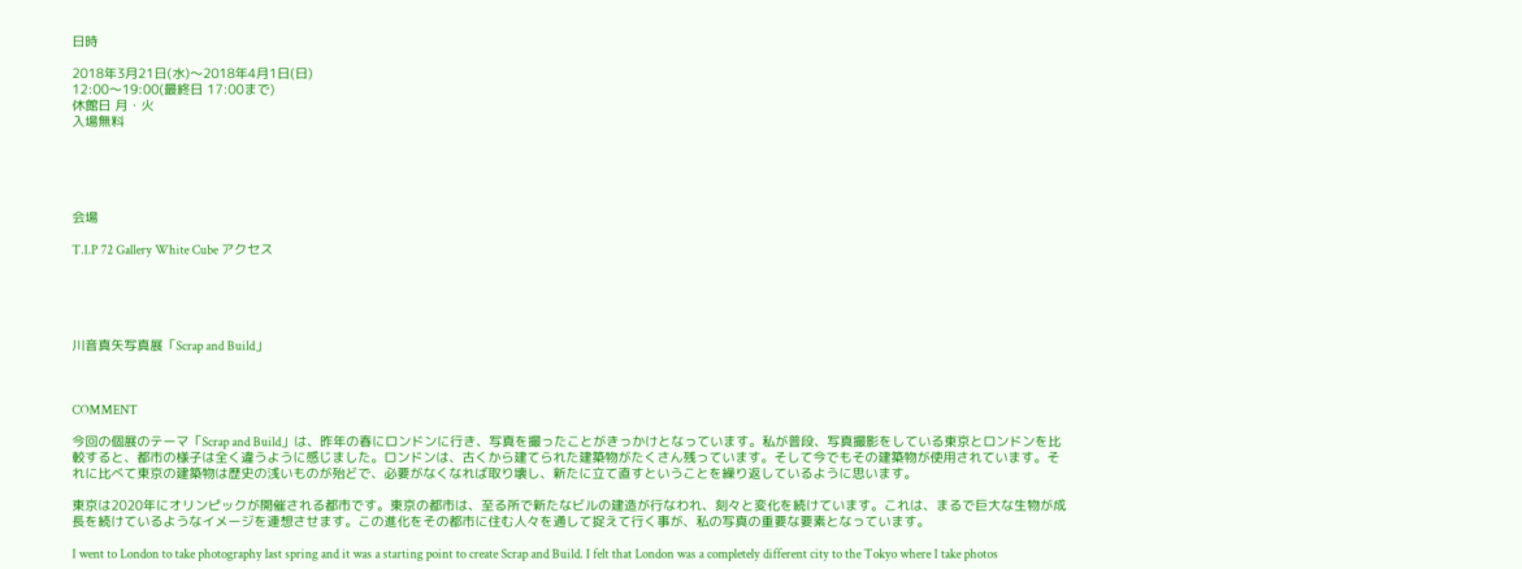日時

2018年3月21日(水)〜2018年4月1日(日)
12:00〜19:00(最終日 17:00まで)
休館日 月・火
入場無料





会場

T.I.P 72 Gallery White Cube アクセス





川音真矢写真展「Scrap and Build」



COMMENT

今回の個展のテーマ「Scrap and Build」は、昨年の春にロンドンに行き、写真を撮ったことがきっかけとなっています。私が普段、写真撮影をしている東京とロンドンを比較すると、都市の様子は全く違うように感じました。ロンドンは、古くから建てられた建築物がたくさん残っています。そして今でもその建築物が使用されています。それに比べて東京の建築物は歴史の浅いものが殆どで、必要がなくなれば取り壊し、新たに立て直すということを繰り返しているように思います。

東京は2020年にオリンピックが開催される都市です。東京の都市は、至る所で新たなビルの建造が行なわれ、刻々と変化を続けています。これは、まるで巨大な生物が成長を続けているようなイメージを連想させます。この進化をその都市に住む人々を通して捉えて行く事が、私の写真の重要な要素となっています。

I went to London to take photography last spring and it was a starting point to create Scrap and Build. I felt that London was a completely different city to the Tokyo where I take photos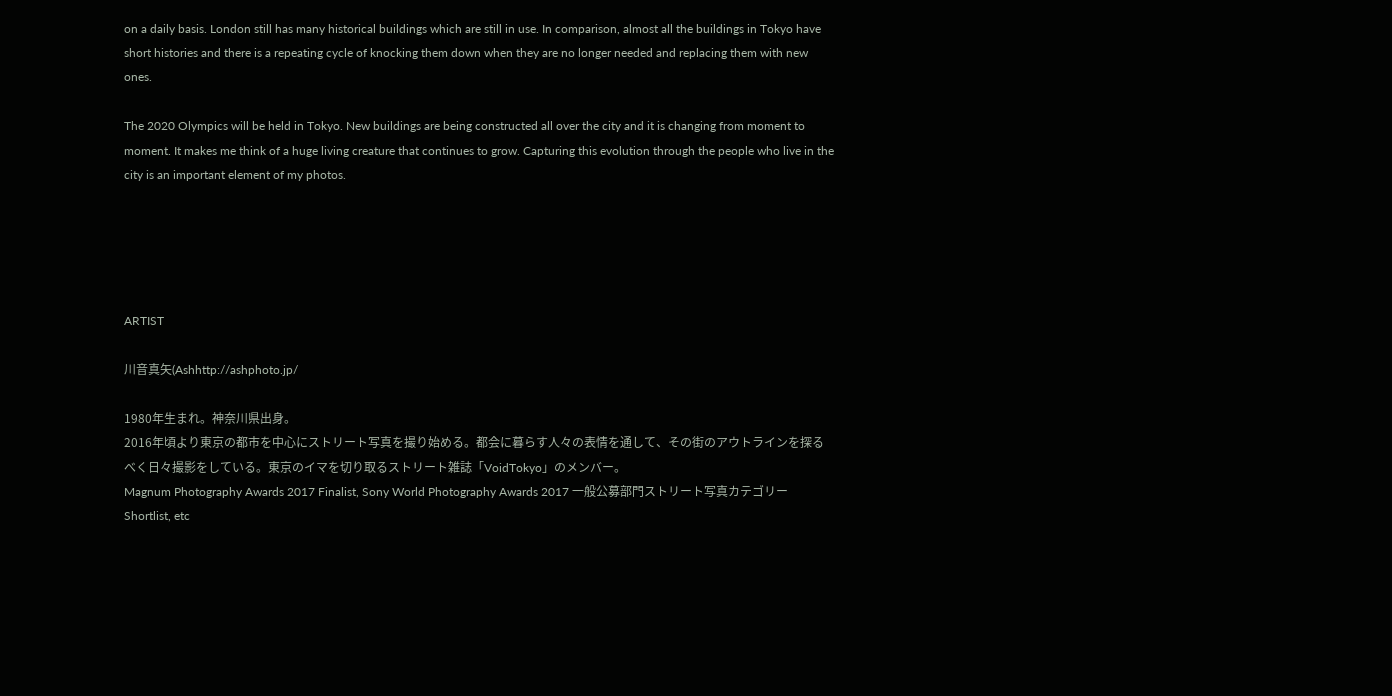on a daily basis. London still has many historical buildings which are still in use. In comparison, almost all the buildings in Tokyo have short histories and there is a repeating cycle of knocking them down when they are no longer needed and replacing them with new ones.

The 2020 Olympics will be held in Tokyo. New buildings are being constructed all over the city and it is changing from moment to moment. It makes me think of a huge living creature that continues to grow. Capturing this evolution through the people who live in the city is an important element of my photos.





ARTIST

川音真矢(Ashhttp://ashphoto.jp/

1980年生まれ。神奈川県出身。
2016年頃より東京の都市を中心にストリート写真を撮り始める。都会に暮らす人々の表情を通して、その街のアウトラインを探るべく日々撮影をしている。東京のイマを切り取るストリート雑誌「VoidTokyo」のメンバー。
Magnum Photography Awards 2017 Finalist, Sony World Photography Awards 2017 一般公募部門ストリート写真カテゴリー Shortlist, etc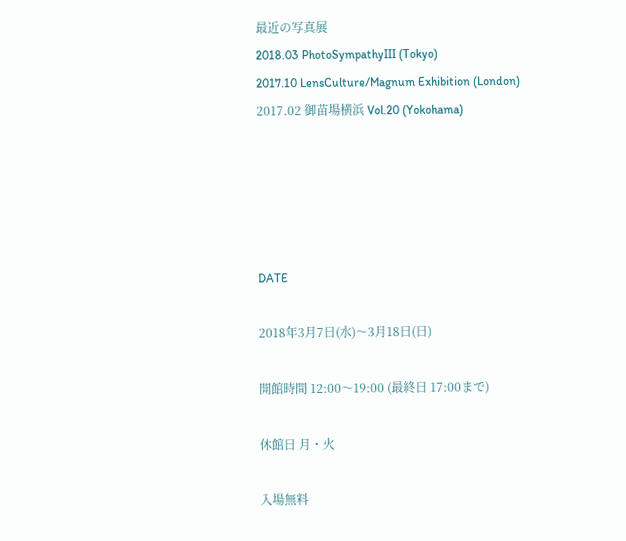最近の写真展
2018.03 PhotoSympathyIII (Tokyo)
2017.10 LensCulture/Magnum Exhibition (London)
2017.02 御苗場横浜 Vol.20 (Yokohama)





DATE

2018年3月7日(水)〜3月18日(日)

開館時間 12:00〜19:00 (最終日 17:00まで)

休館日 月・火

入場無料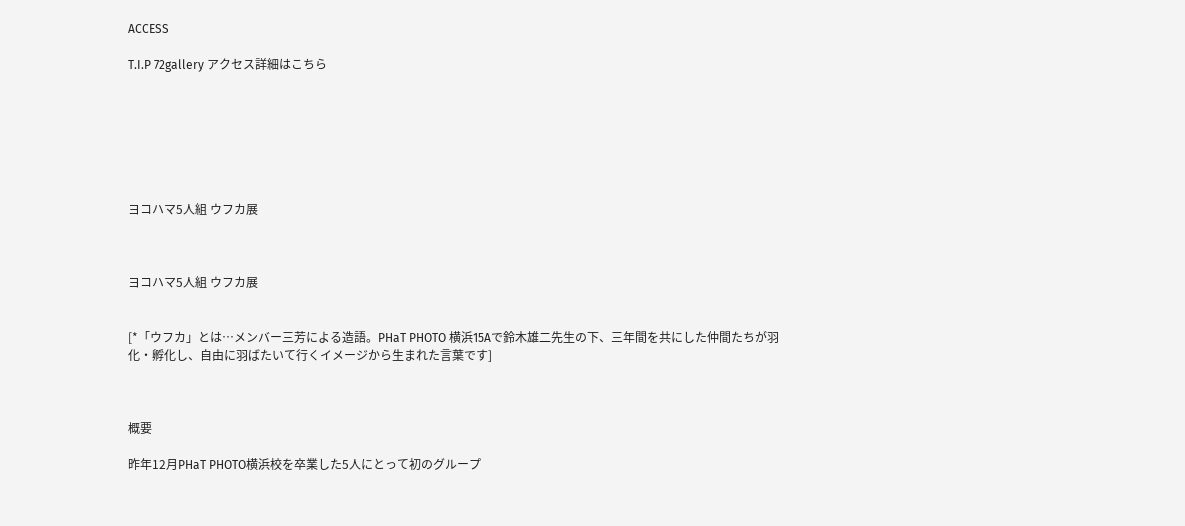ACCESS

T.I.P 72gallery アクセス詳細はこちら







ヨコハマ5人組 ウフカ展



ヨコハマ5人組 ウフカ展


[*「ウフカ」とは…メンバー三芳による造語。PHaT PHOTO 横浜15Aで鈴木雄二先生の下、三年間を共にした仲間たちが羽化・孵化し、自由に羽ばたいて行くイメージから生まれた言葉です]



概要

昨年12月PHaT PHOTO横浜校を卒業した5人にとって初のグループ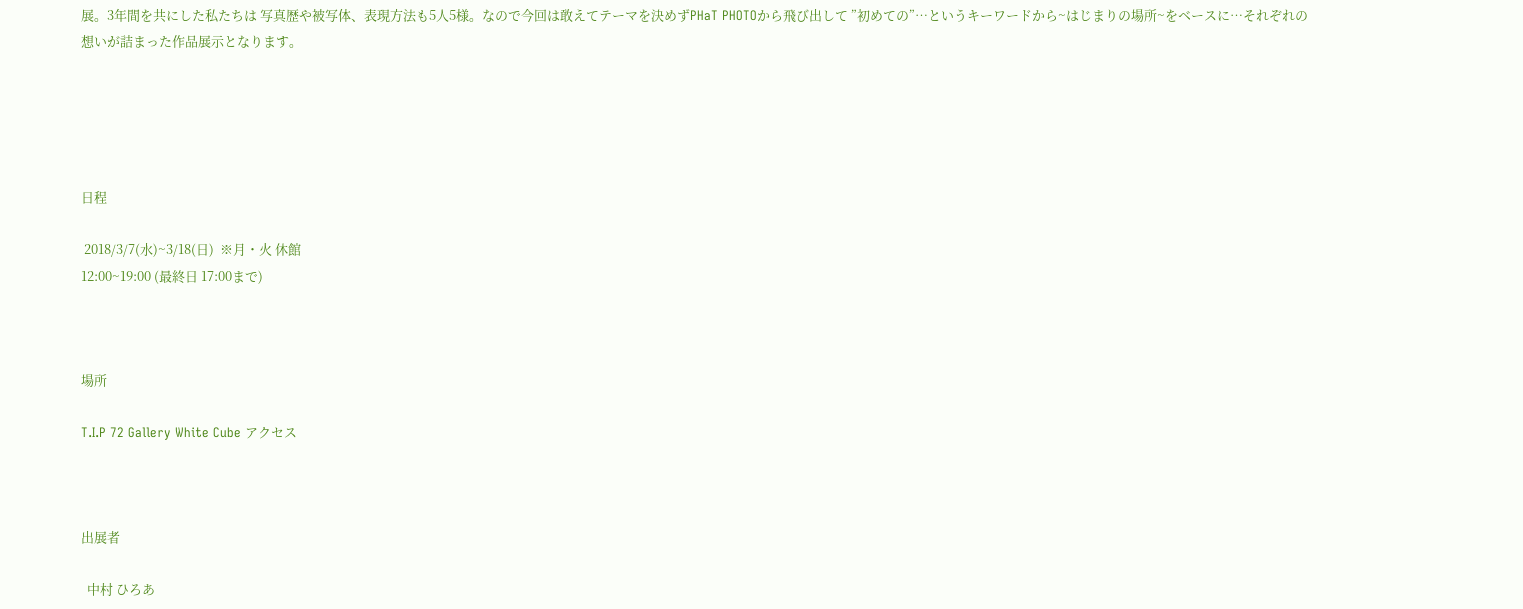展。3年間を共にした私たちは 写真歴や被写体、表現方法も5人5様。なので今回は敢えてテーマを決めずPHaT PHOTOから飛び出して ”初めての”…というキーワードから~はじまりの場所~をベースに…それぞれの想いが詰まった作品展示となります。





日程

 2018/3/7(水)~3/18(日)  ※月・火 休館
12:00~19:00 (最終日 17:00まで)



場所

T.I.P 72 Gallery White Cube アクセス



出展者

  中村 ひろあ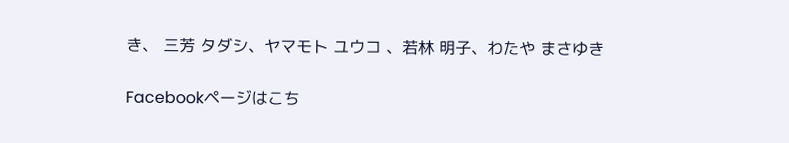き、 三芳 タダシ、ヤマモト ユウコ 、若林 明子、わたや まさゆき

Facebookページはこち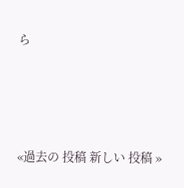ら





«過去の 投稿 新しい 投稿 »